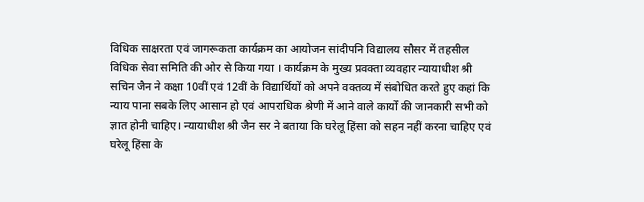विधिक साक्षरता एवं जागरूकता कार्यक्रम का आयोजन सांदीपनि विद्यालय सौसर में तहसील विधिक सेवा समिति की ओर से किया गया । कार्यक्रम के मुख्य प्रवक्ता व्यवहार न्यायाधीश श्री सचिन जैन ने कक्षा 10वीं एवं 12वीं के विद्यार्थियों को अपने वक्तव्य में संबोधित करते हुए कहां कि न्याय पाना सबके लिए आसान हो एवं आपराधिक श्रेणी में आने वाले कार्यों की जानकारी सभी को ज्ञात होनी चाहिए। न्यायाधीश श्री जैन सर ने बताया कि घरेलू हिंसा को सहन नहीं करना चाहिए एवं घरेलू हिंसा के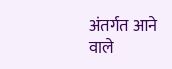अंतर्गत आने वाले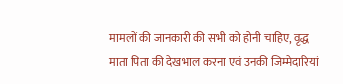मामलों की जानकारी की सभी को होनी चाहिए, वृद्ध माता पिता की देखभाल करना एवं उनकी जिम्मेदारियां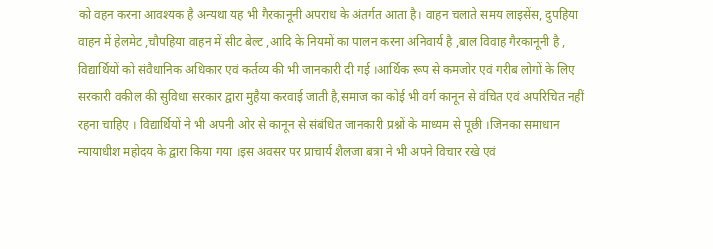को वहन करना आवश्यक है अन्यथा यह भी गैरकानूनी अपराध के अंतर्गत आता है। वाहन चलाते समय लाइसेंस, दुपहिया वाहन में हेलमेट ,चौपहिया वाहन में सीट बेल्ट ,आदि के नियमों का पालन करना अनिवार्य है ,बाल विवाह गैरकानूनी है , विद्यार्थियों को संवैधानिक अधिकार एवं कर्तव्य की भी जानकारी दी गई ।आर्थिक रूप से कमजोर एवं गरीब लोगों के लिए सरकारी वकील की सुविधा सरकार द्वारा मुहैया करवाई जाती है,समाज का कोई भी वर्ग कानून से वंचित एवं अपरिचित नहीं रहना चाहिए । विद्यार्थियों ने भी अपनी ओर से कानून से संबंधित जानकारी प्रश्नों के माध्यम से पूछी ।जिनका समाधान न्यायाधीश महोदय के द्वारा किया गया ।इस अवसर पर प्राचार्य शैलजा बत्रा ने भी अपने विचार रखे एवं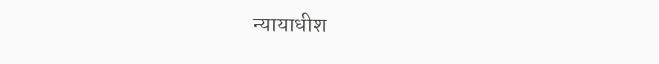न्यायाधीश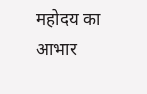महोदय का आभार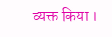व्यक्त किया ।